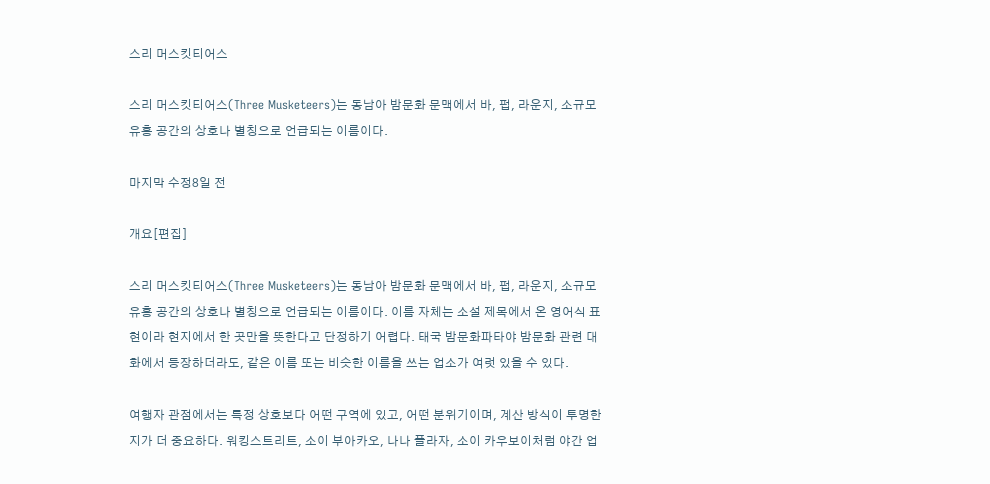스리 머스킷티어스

스리 머스킷티어스(Three Musketeers)는 동남아 밤문화 문맥에서 바, 펍, 라운지, 소규모 유흥 공간의 상호나 별칭으로 언급되는 이름이다.

마지막 수정8일 전

개요[편집]

스리 머스킷티어스(Three Musketeers)는 동남아 밤문화 문맥에서 바, 펍, 라운지, 소규모 유흥 공간의 상호나 별칭으로 언급되는 이름이다. 이름 자체는 소설 제목에서 온 영어식 표현이라 현지에서 한 곳만을 뜻한다고 단정하기 어렵다. 태국 밤문화파타야 밤문화 관련 대화에서 등장하더라도, 같은 이름 또는 비슷한 이름을 쓰는 업소가 여럿 있을 수 있다.

여행자 관점에서는 특정 상호보다 어떤 구역에 있고, 어떤 분위기이며, 계산 방식이 투명한지가 더 중요하다. 워킹스트리트, 소이 부아카오, 나나 플라자, 소이 카우보이처럼 야간 업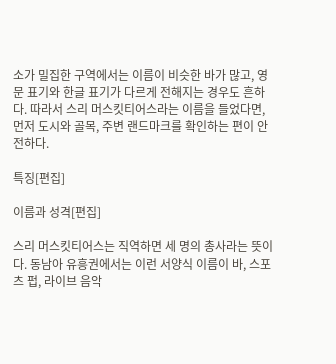소가 밀집한 구역에서는 이름이 비슷한 바가 많고, 영문 표기와 한글 표기가 다르게 전해지는 경우도 흔하다. 따라서 스리 머스킷티어스라는 이름을 들었다면, 먼저 도시와 골목, 주변 랜드마크를 확인하는 편이 안전하다.

특징[편집]

이름과 성격[편집]

스리 머스킷티어스는 직역하면 세 명의 총사라는 뜻이다. 동남아 유흥권에서는 이런 서양식 이름이 바, 스포츠 펍, 라이브 음악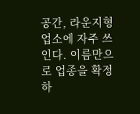공간, 라운지형 업소에 자주 쓰인다. 이름만으로 업종을 확정하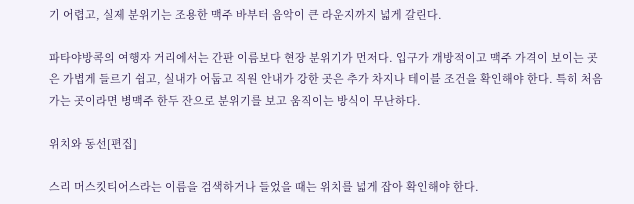기 어렵고, 실제 분위기는 조용한 맥주 바부터 음악이 큰 라운지까지 넓게 갈린다.

파타야방콕의 여행자 거리에서는 간판 이름보다 현장 분위기가 먼저다. 입구가 개방적이고 맥주 가격이 보이는 곳은 가볍게 들르기 쉽고, 실내가 어둡고 직원 안내가 강한 곳은 추가 차지나 테이블 조건을 확인해야 한다. 특히 처음 가는 곳이라면 병맥주 한두 잔으로 분위기를 보고 움직이는 방식이 무난하다.

위치와 동선[편집]

스리 머스킷티어스라는 이름을 검색하거나 들었을 때는 위치를 넓게 잡아 확인해야 한다.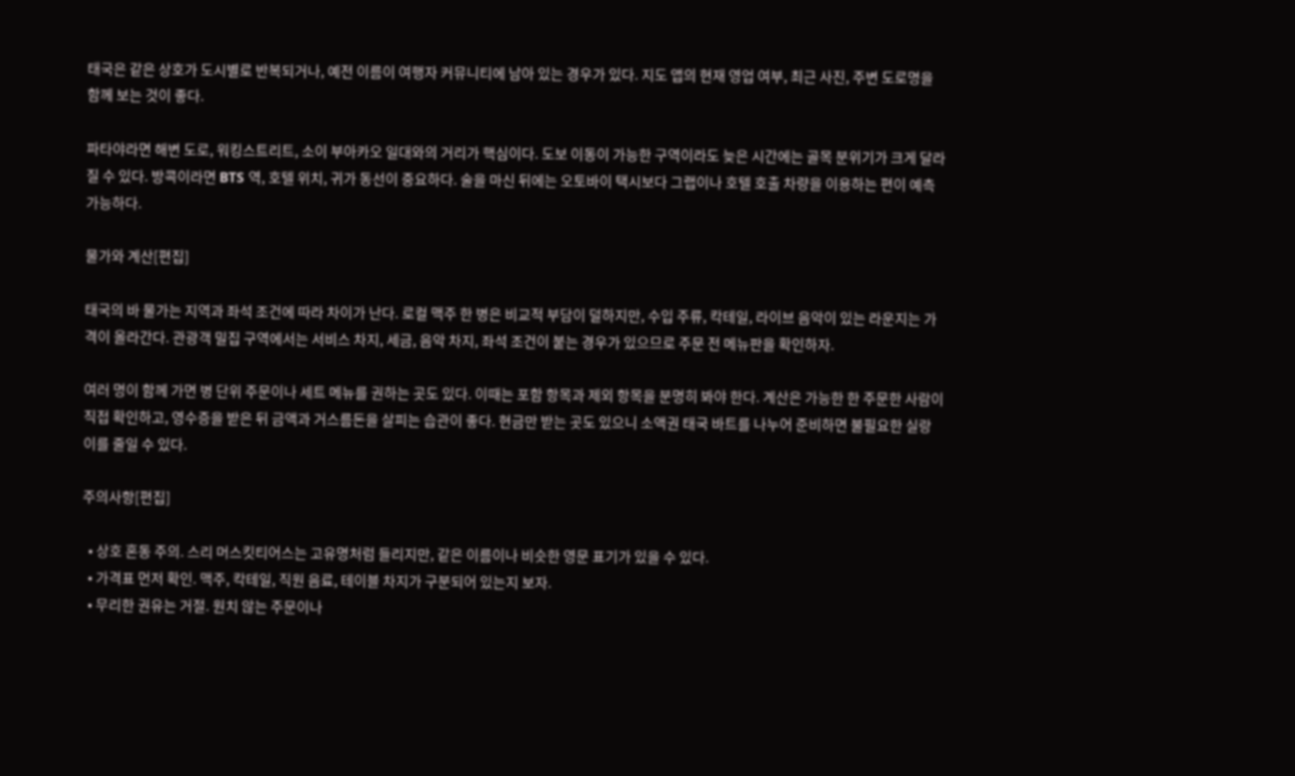태국은 같은 상호가 도시별로 반복되거나, 예전 이름이 여행자 커뮤니티에 남아 있는 경우가 있다. 지도 앱의 현재 영업 여부, 최근 사진, 주변 도로명을 함께 보는 것이 좋다.

파타야라면 해변 도로, 워킹스트리트, 소이 부아카오 일대와의 거리가 핵심이다. 도보 이동이 가능한 구역이라도 늦은 시간에는 골목 분위기가 크게 달라질 수 있다. 방콕이라면 BTS 역, 호텔 위치, 귀가 동선이 중요하다. 술을 마신 뒤에는 오토바이 택시보다 그랩이나 호텔 호출 차량을 이용하는 편이 예측 가능하다.

물가와 계산[편집]

태국의 바 물가는 지역과 좌석 조건에 따라 차이가 난다. 로컬 맥주 한 병은 비교적 부담이 덜하지만, 수입 주류, 칵테일, 라이브 음악이 있는 라운지는 가격이 올라간다. 관광객 밀집 구역에서는 서비스 차지, 세금, 음악 차지, 좌석 조건이 붙는 경우가 있으므로 주문 전 메뉴판을 확인하자.

여러 명이 함께 가면 병 단위 주문이나 세트 메뉴를 권하는 곳도 있다. 이때는 포함 항목과 제외 항목을 분명히 봐야 한다. 계산은 가능한 한 주문한 사람이 직접 확인하고, 영수증을 받은 뒤 금액과 거스름돈을 살피는 습관이 좋다. 현금만 받는 곳도 있으니 소액권 태국 바트를 나누어 준비하면 불필요한 실랑이를 줄일 수 있다.

주의사항[편집]

  • 상호 혼동 주의. 스리 머스킷티어스는 고유명처럼 들리지만, 같은 이름이나 비슷한 영문 표기가 있을 수 있다.
  • 가격표 먼저 확인. 맥주, 칵테일, 직원 음료, 테이블 차지가 구분되어 있는지 보자.
  • 무리한 권유는 거절. 원치 않는 주문이나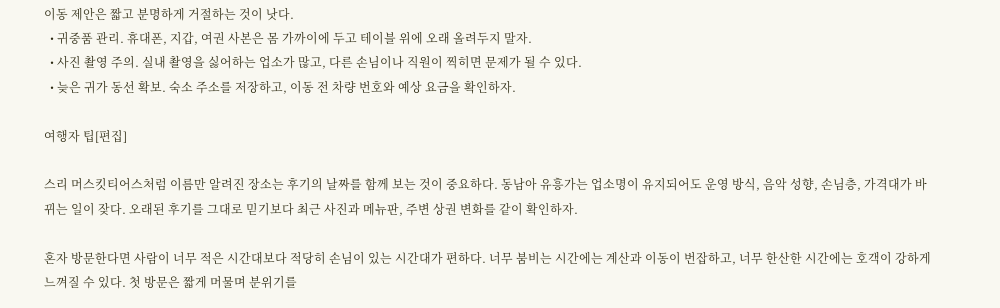이동 제안은 짧고 분명하게 거절하는 것이 낫다.
  • 귀중품 관리. 휴대폰, 지갑, 여권 사본은 몸 가까이에 두고 테이블 위에 오래 올려두지 말자.
  • 사진 촬영 주의. 실내 촬영을 싫어하는 업소가 많고, 다른 손님이나 직원이 찍히면 문제가 될 수 있다.
  • 늦은 귀가 동선 확보. 숙소 주소를 저장하고, 이동 전 차량 번호와 예상 요금을 확인하자.

여행자 팁[편집]

스리 머스킷티어스처럼 이름만 알려진 장소는 후기의 날짜를 함께 보는 것이 중요하다. 동남아 유흥가는 업소명이 유지되어도 운영 방식, 음악 성향, 손님층, 가격대가 바뀌는 일이 잦다. 오래된 후기를 그대로 믿기보다 최근 사진과 메뉴판, 주변 상권 변화를 같이 확인하자.

혼자 방문한다면 사람이 너무 적은 시간대보다 적당히 손님이 있는 시간대가 편하다. 너무 붐비는 시간에는 계산과 이동이 번잡하고, 너무 한산한 시간에는 호객이 강하게 느껴질 수 있다. 첫 방문은 짧게 머물며 분위기를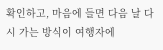확인하고, 마음에 들면 다음 날 다시 가는 방식이 여행자에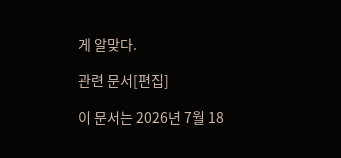게 알맞다.

관련 문서[편집]

이 문서는 2026년 7월 18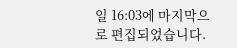일 16:03에 마지막으로 편집되었습니다.